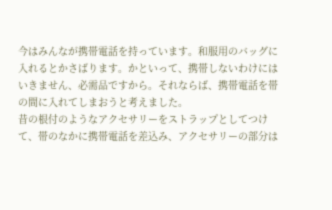今はみんなが携帯電話を持っています。和服用のバッグに入れるとかさばります。かといって、携帯しないわけにはいきません、必需品ですから。それならば、携帯電話を帯の間に入れてしまおうと考えました。
昔の根付のようなアクセサリーをストラップとしてつけて、帯のなかに携帯電話を差込み、アクセサリーの部分は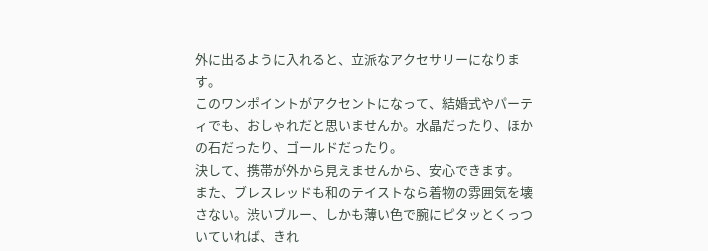外に出るように入れると、立派なアクセサリーになります。
このワンポイントがアクセントになって、結婚式やパーティでも、おしゃれだと思いませんか。水晶だったり、ほかの石だったり、ゴールドだったり。
決して、携帯が外から見えませんから、安心できます。
また、ブレスレッドも和のテイストなら着物の雰囲気を壊さない。渋いブルー、しかも薄い色で腕にピタッとくっついていれば、きれ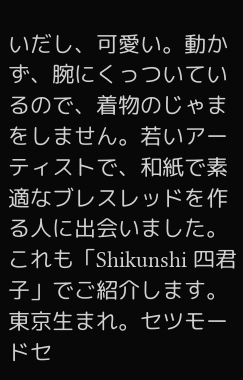いだし、可愛い。動かず、腕にくっついているので、着物のじゃまをしません。若いアーティストで、和紙で素適なブレスレッドを作る人に出会いました。これも「Shikunshi 四君子」でご紹介します。
東京生まれ。セツモードセ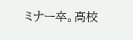ミナー卒。高校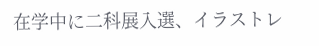在学中に二科展入選、イラストレ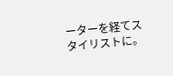ーターを経てスタイリストに。